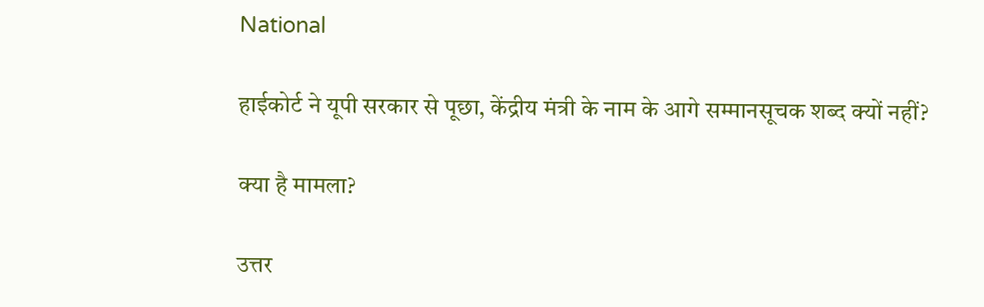National

हाईकोर्ट ने यूपी सरकार से पूछा, केंद्रीय मंत्री के नाम के आगे सम्मानसूचक शब्द क्यों नहीं?

क्या है मामला?

उत्तर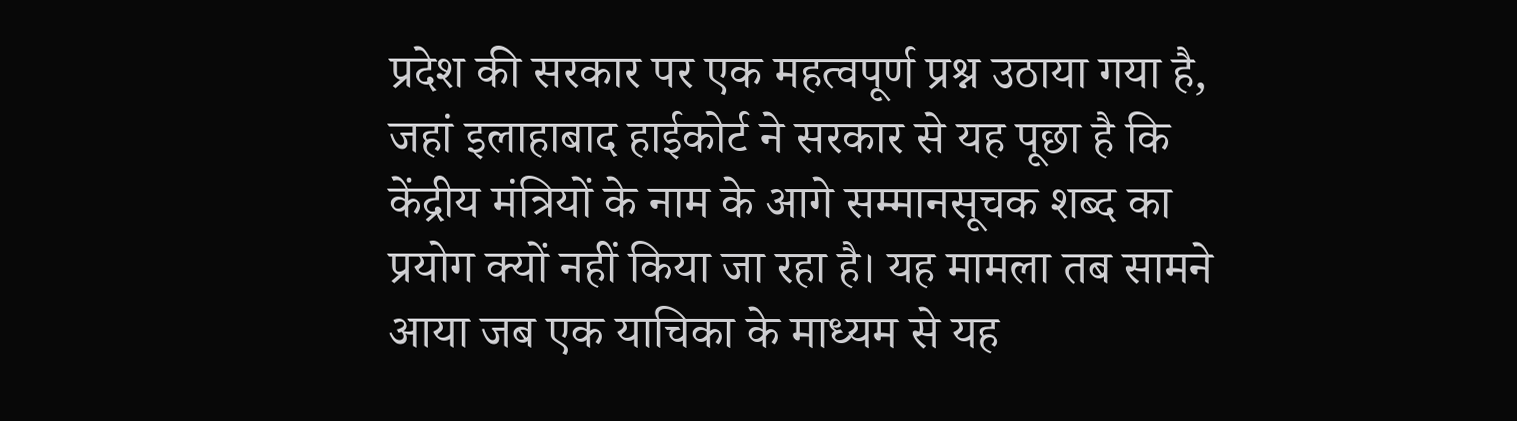प्रदेश की सरकार पर एक महत्वपूर्ण प्रश्न उठाया गया है, जहां इलाहाबाद हाईकोर्ट ने सरकार से यह पूछा है कि केंद्रीय मंत्रियों के नाम के आगे सम्मानसूचक शब्द का प्रयोग क्यों नहीं किया जा रहा है। यह मामला तब सामने आया जब एक याचिका के माध्यम से यह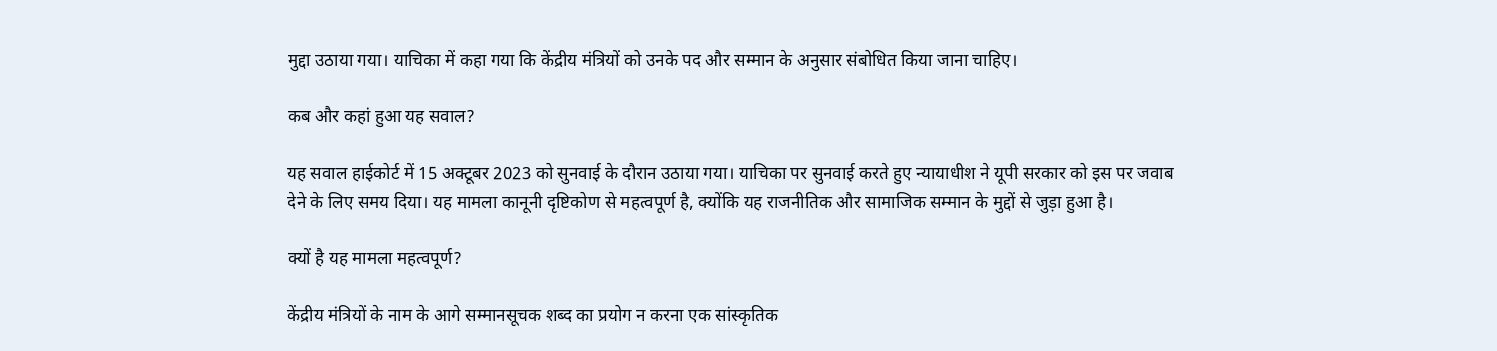मुद्दा उठाया गया। याचिका में कहा गया कि केंद्रीय मंत्रियों को उनके पद और सम्मान के अनुसार संबोधित किया जाना चाहिए।

कब और कहां हुआ यह सवाल?

यह सवाल हाईकोर्ट में 15 अक्टूबर 2023 को सुनवाई के दौरान उठाया गया। याचिका पर सुनवाई करते हुए न्यायाधीश ने यूपी सरकार को इस पर जवाब देने के लिए समय दिया। यह मामला कानूनी दृष्टिकोण से महत्वपूर्ण है, क्योंकि यह राजनीतिक और सामाजिक सम्मान के मुद्दों से जुड़ा हुआ है।

क्यों है यह मामला महत्वपूर्ण?

केंद्रीय मंत्रियों के नाम के आगे सम्मानसूचक शब्द का प्रयोग न करना एक सांस्कृतिक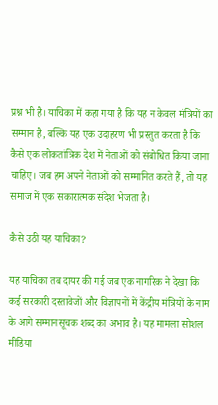प्रश्न भी है। याचिका में कहा गया है कि यह न केवल मंत्रियों का सम्मान है, बल्कि यह एक उदाहरण भी प्रस्तुत करता है कि कैसे एक लोकतांत्रिक देश में नेताओं को संबोधित किया जाना चाहिए। जब हम अपने नेताओं को सम्मानित करते हैं, तो यह समाज में एक सकारात्मक संदेश भेजता है।

कैसे उठी यह याचिका?

यह याचिका तब दायर की गई जब एक नागरिक ने देखा कि कई सरकारी दस्तावेजों और विज्ञापनों में केंद्रीय मंत्रियों के नाम के आगे सम्मानसूचक शब्द का अभाव है। यह मामला सोशल मीडिया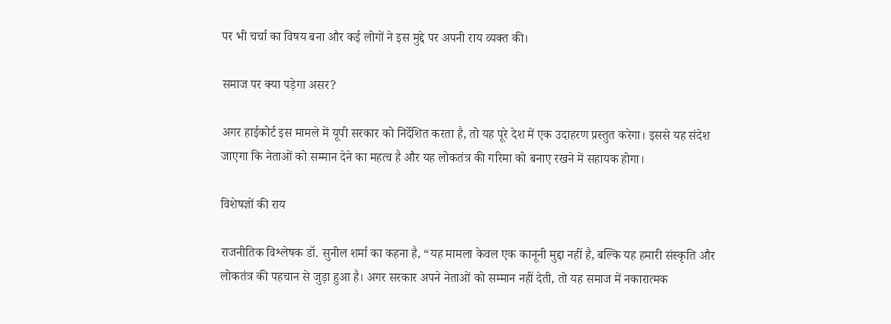पर भी चर्चा का विषय बना और कई लोगों ने इस मुद्दे पर अपनी राय व्यक्त की।

समाज पर क्या पड़ेगा असर?

अगर हाईकोर्ट इस मामले में यूपी सरकार को निर्देशित करता है, तो यह पूरे देश में एक उदाहरण प्रस्तुत करेगा। इससे यह संदेश जाएगा कि नेताओं को सम्मान देने का महत्व है और यह लोकतंत्र की गरिमा को बनाए रखने में सहायक होगा।

विशेषज्ञों की राय

राजनीतिक विश्लेषक डॉ. सुनील शर्मा का कहना है, “यह मामला केवल एक कानूनी मुद्दा नहीं है, बल्कि यह हमारी संस्कृति और लोकतंत्र की पहचान से जुड़ा हुआ है। अगर सरकार अपने नेताओं को सम्मान नहीं देती, तो यह समाज में नकारात्मक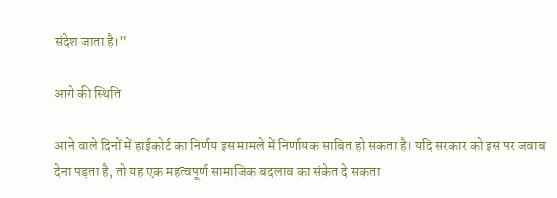संदेश जाता है।”

आगे की स्थिति

आने वाले दिनों में हाईकोर्ट का निर्णय इस मामले में निर्णायक साबित हो सकता है। यदि सरकार को इस पर जवाब देना पड़ता है, तो यह एक महत्वपूर्ण सामाजिक बदलाव का संकेत दे सकता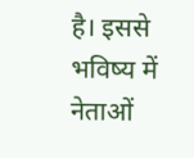है। इससे भविष्य में नेताओं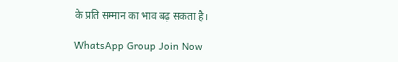के प्रति सम्मान का भाव बढ़ सकता है।

WhatsApp Group Join Now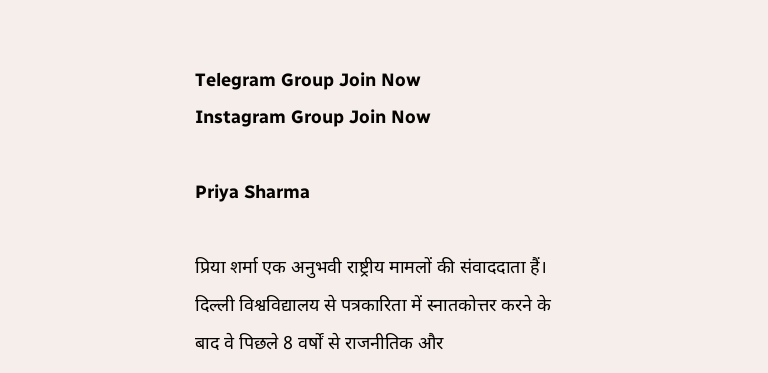Telegram Group Join Now
Instagram Group Join Now

Priya Sharma

प्रिया शर्मा एक अनुभवी राष्ट्रीय मामलों की संवाददाता हैं। दिल्ली विश्वविद्यालय से पत्रकारिता में स्नातकोत्तर करने के बाद वे पिछले 8 वर्षों से राजनीतिक और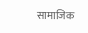सामाजिक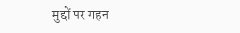मुद्दों पर गहन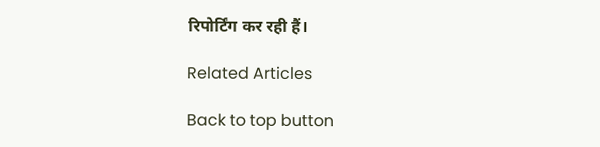रिपोर्टिंग कर रही हैं।

Related Articles

Back to top button